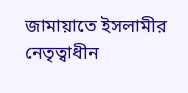জামায়াতে ইসলামীর নেতৃত্বাধীন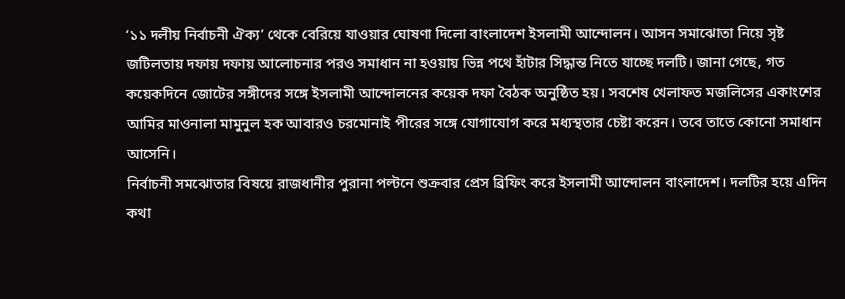‘১১ দলীয় নির্বাচনী ঐক্য’ থেকে বেরিয়ে যাওয়ার ঘোষণা দিলো বাংলাদেশ ইসলামী আন্দোলন। আসন সমাঝোতা নিয়ে সৃষ্ট জটিলতায় দফায় দফায় আলোচনার পরও সমাধান না হওয়ায় ভিন্ন পথে হাঁটার সিদ্ধান্ত নিতে যাচ্ছে দলটি। জানা গেছে, গত কয়েকদিনে জোটের সঙ্গীদের সঙ্গে ইসলামী আন্দোলনের কয়েক দফা বৈঠক অনুষ্ঠিত হয়। সবশেষ খেলাফত মজলিসের একাংশের আমির মাওনালা মামুনুল হক আবারও চরমোনাই পীরের সঙ্গে যোগাযোগ করে মধ্যস্থতার চেষ্টা করেন। তবে তাতে কোনো সমাধান আসেনি।
নির্বাচনী সমঝোতার বিষয়ে রাজধানীর পুরানা পল্টনে শুক্রবার প্রেস ব্রিফিং করে ইসলামী আন্দোলন বাংলাদেশ। দলটির হয়ে এদিন কথা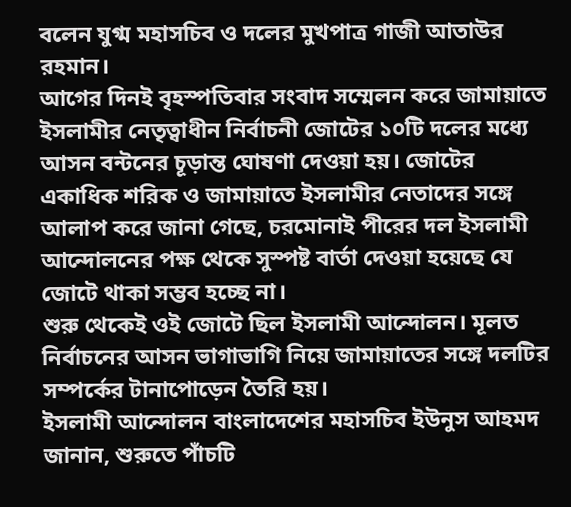বলেন যুগ্ম মহাসচিব ও দলের মুখপাত্র গাজী আতাউর রহমান।
আগের দিনই বৃহস্পতিবার সংবাদ সম্মেলন করে জামায়াতে ইসলামীর নেতৃত্বাধীন নির্বাচনী জোটের ১০টি দলের মধ্যে আসন বন্টনের চূড়ান্ত ঘোষণা দেওয়া হয়। জোটের একাধিক শরিক ও জামায়াতে ইসলামীর নেতাদের সঙ্গে আলাপ করে জানা গেছে, চরমোনাই পীরের দল ইসলামী আন্দোলনের পক্ষ থেকে সুস্পষ্ট বার্তা দেওয়া হয়েছে যে জোটে থাকা সম্ভব হচ্ছে না।
শুরু থেকেই ওই জোটে ছিল ইসলামী আন্দোলন। মূলত নির্বাচনের আসন ভাগাভাগি নিয়ে জামায়াতের সঙ্গে দলটির সম্পর্কের টানাপোড়েন তৈরি হয়।
ইসলামী আন্দোলন বাংলাদেশের মহাসচিব ইউনুস আহমদ জানান, শুরুতে পাঁচটি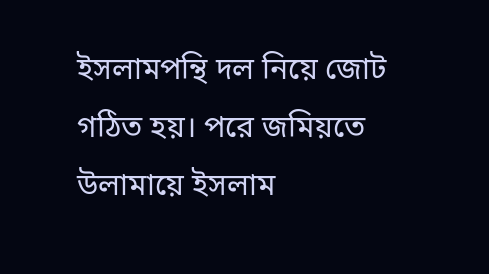ইসলামপন্থি দল নিয়ে জোট গঠিত হয়। পরে জমিয়তে উলামায়ে ইসলাম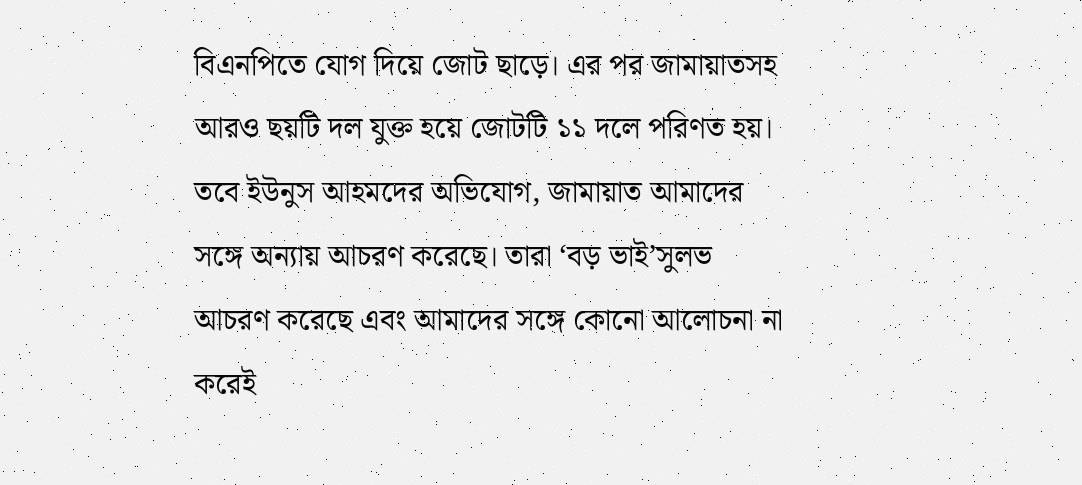বিএনপিতে যোগ দিয়ে জোট ছাড়ে। এর পর জামায়াতসহ আরও ছয়টি দল যুক্ত হয়ে জোটটি ১১ দলে পরিণত হয়।
তবে ইউনুস আহমদের অভিযোগ, জামায়াত আমাদের সঙ্গে অন্যায় আচরণ করেছে। তারা ‘বড় ভাই’সুলভ আচরণ করেছে এবং আমাদের সঙ্গে কোনো আলোচনা না করেই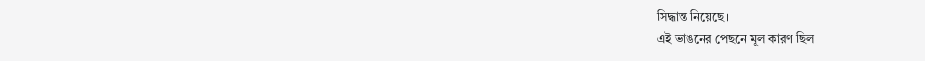সিদ্ধান্ত নিয়েছে।
এই ভাঙনের পেছনে মূল কারণ ছিল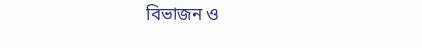বিভাজন ও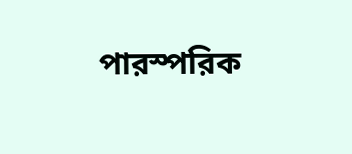পারস্পরিক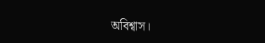অবিশ্বাস।